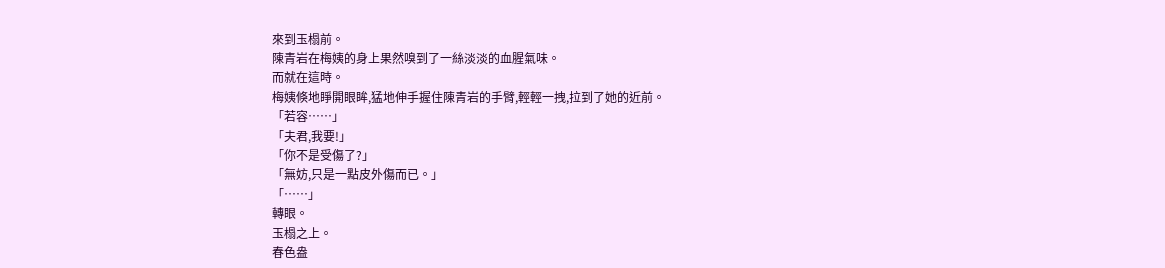來到玉榻前。
陳青岩在梅姨的身上果然嗅到了一絲淡淡的血腥氣味。
而就在這時。
梅姨倏地睜開眼眸,猛地伸手握住陳青岩的手臂,輕輕一拽,拉到了她的近前。
「若容……」
「夫君,我要!」
「你不是受傷了?」
「無妨,只是一點皮外傷而已。」
「……」
轉眼。
玉榻之上。
春色盎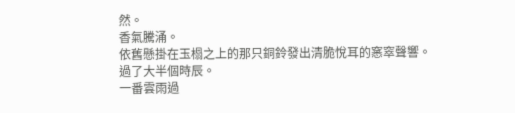然。
香氣騰涌。
依舊懸掛在玉榻之上的那只銅鈴發出清脆悅耳的窸窣聲響。
過了大半個時辰。
一番雲雨過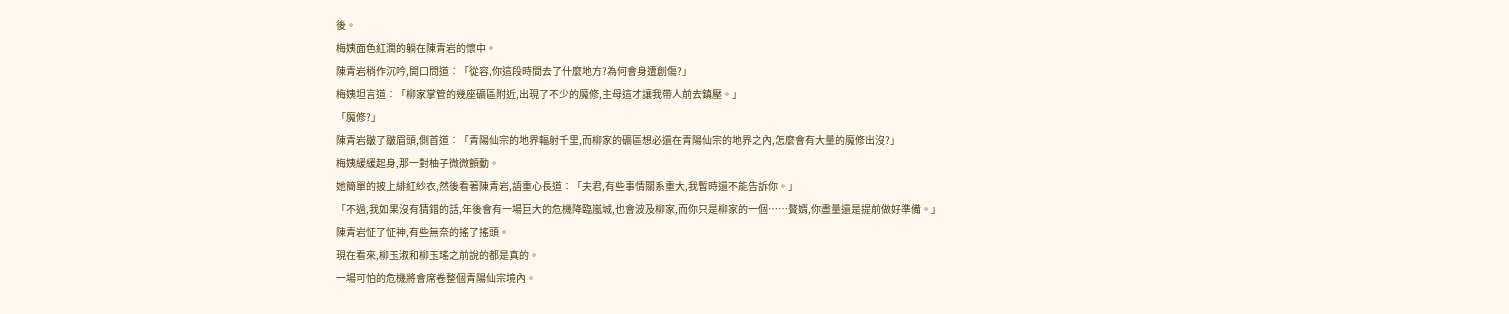後。
梅姨面色紅潤的躺在陳青岩的懷中。
陳青岩稍作沉吟,開口問道︰「從容,你這段時間去了什麼地方?為何會身遭創傷?」
梅姨坦言道︰「柳家掌管的幾座礦區附近,出現了不少的魔修,主母這才讓我帶人前去鎮壓。」
「魔修?」
陳青岩皺了皺眉頭,側首道︰「青陽仙宗的地界輻射千里,而柳家的礦區想必還在青陽仙宗的地界之內,怎麼會有大量的魔修出沒?」
梅姨緩緩起身,那一對柚子微微顫動。
她簡單的披上緋紅紗衣,然後看著陳青岩,語重心長道︰「夫君,有些事情關系重大,我暫時還不能告訴你。」
「不過,我如果沒有猜錯的話,年後會有一場巨大的危機降臨嵐城,也會波及柳家,而你只是柳家的一個……贅婿,你盡量還是提前做好準備。」
陳青岩怔了怔神,有些無奈的搖了搖頭。
現在看來,柳玉淑和柳玉瑤之前說的都是真的。
一場可怕的危機將會席卷整個青陽仙宗境內。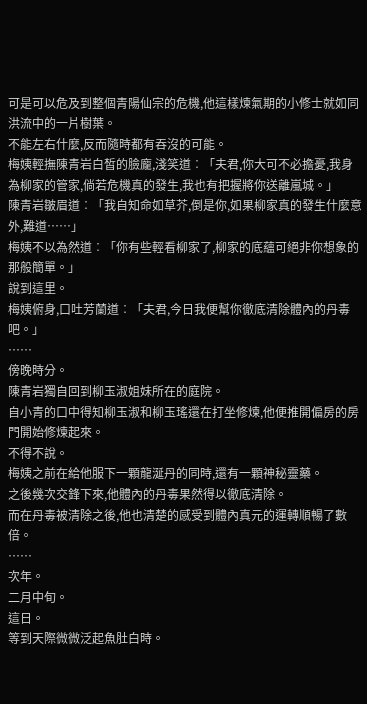可是可以危及到整個青陽仙宗的危機,他這樣煉氣期的小修士就如同洪流中的一片樹葉。
不能左右什麼,反而隨時都有吞沒的可能。
梅姨輕撫陳青岩白皙的臉龐,淺笑道︰「夫君,你大可不必擔憂,我身為柳家的管家,倘若危機真的發生,我也有把握將你送離嵐城。」
陳青岩皺眉道︰「我自知命如草芥,倒是你,如果柳家真的發生什麼意外,難道……」
梅姨不以為然道︰「你有些輕看柳家了,柳家的底蘊可絕非你想象的那般簡單。」
說到這里。
梅姨俯身,口吐芳蘭道︰「夫君,今日我便幫你徹底清除體內的丹毒吧。」
……
傍晚時分。
陳青岩獨自回到柳玉淑姐妹所在的庭院。
自小青的口中得知柳玉淑和柳玉瑤還在打坐修煉,他便推開偏房的房門開始修煉起來。
不得不說。
梅姨之前在給他服下一顆龍涎丹的同時,還有一顆神秘靈藥。
之後幾次交鋒下來,他體內的丹毒果然得以徹底清除。
而在丹毒被清除之後,他也清楚的感受到體內真元的運轉順暢了數倍。
……
次年。
二月中旬。
這日。
等到天際微微泛起魚肚白時。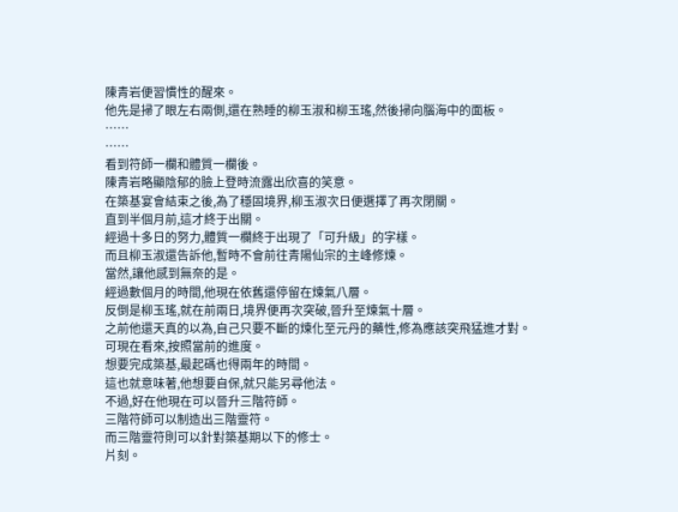陳青岩便習慣性的醒來。
他先是掃了眼左右兩側,還在熟睡的柳玉淑和柳玉瑤,然後掃向腦海中的面板。
……
……
看到符師一欄和體質一欄後。
陳青岩略顯陰郁的臉上登時流露出欣喜的笑意。
在築基宴會結束之後,為了穩固境界,柳玉淑次日便選擇了再次閉關。
直到半個月前,這才終于出關。
經過十多日的努力,體質一欄終于出現了「可升級」的字樣。
而且柳玉淑還告訴他,暫時不會前往青陽仙宗的主峰修煉。
當然,讓他感到無奈的是。
經過數個月的時間,他現在依舊還停留在煉氣八層。
反倒是柳玉瑤,就在前兩日,境界便再次突破,晉升至煉氣十層。
之前他還天真的以為,自己只要不斷的煉化至元丹的藥性,修為應該突飛猛進才對。
可現在看來,按照當前的進度。
想要完成築基,最起碼也得兩年的時間。
這也就意味著,他想要自保,就只能另尋他法。
不過,好在他現在可以晉升三階符師。
三階符師可以制造出三階靈符。
而三階靈符則可以針對築基期以下的修士。
片刻。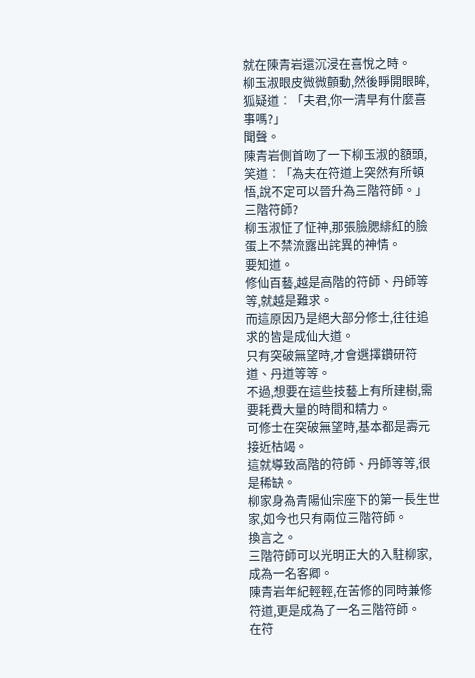就在陳青岩還沉浸在喜悅之時。
柳玉淑眼皮微微顫動,然後睜開眼眸,狐疑道︰「夫君,你一清早有什麼喜事嗎?」
聞聲。
陳青岩側首吻了一下柳玉淑的額頭,笑道︰「為夫在符道上突然有所頓悟,說不定可以晉升為三階符師。」
三階符師?
柳玉淑怔了怔神,那張臉腮緋紅的臉蛋上不禁流露出詫異的神情。
要知道。
修仙百藝,越是高階的符師、丹師等等,就越是難求。
而這原因乃是絕大部分修士,往往追求的皆是成仙大道。
只有突破無望時,才會選擇鑽研符道、丹道等等。
不過,想要在這些技藝上有所建樹,需要耗費大量的時間和精力。
可修士在突破無望時,基本都是壽元接近枯竭。
這就導致高階的符師、丹師等等,很是稀缺。
柳家身為青陽仙宗座下的第一長生世家,如今也只有兩位三階符師。
換言之。
三階符師可以光明正大的入駐柳家,成為一名客卿。
陳青岩年紀輕輕,在苦修的同時兼修符道,更是成為了一名三階符師。
在符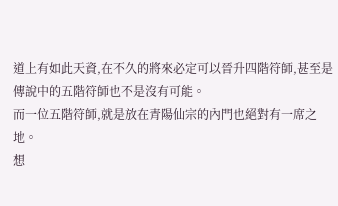道上有如此天資,在不久的將來必定可以晉升四階符師,甚至是傳說中的五階符師也不是沒有可能。
而一位五階符師,就是放在青陽仙宗的內門也絕對有一席之地。
想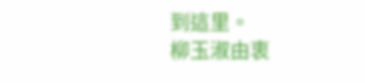到這里。
柳玉淑由衷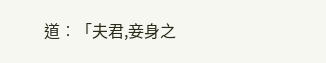道︰「夫君,妾身之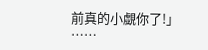前真的小覷你了!」
……